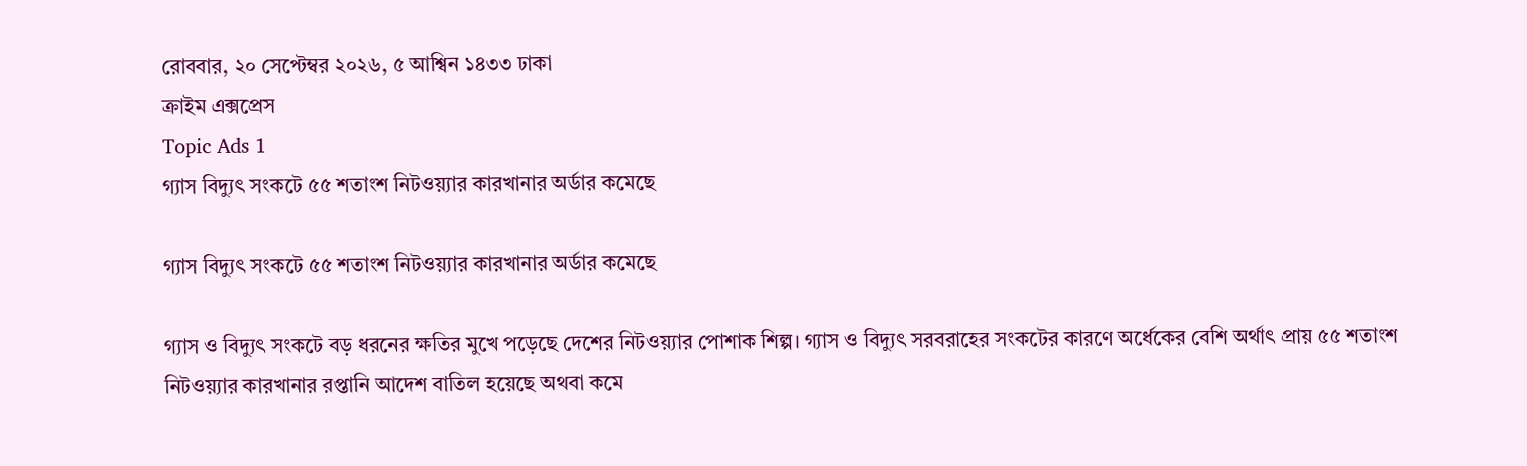রোববার, ২০ সেপ্টেম্বর ২০২৬, ৫ আশ্বিন ১৪৩৩ ঢাকা
ক্রাইম এক্সপ্রেস
Topic Ads 1
গ্যাস বিদ্যুৎ সংকটে ৫৫ শতাংশ নিটওয়্যার কারখানার অর্ডার কমেছে

গ্যাস বিদ্যুৎ সংকটে ৫৫ শতাংশ নিটওয়্যার কারখানার অর্ডার কমেছে

গ্যাস ও বিদ্যুৎ সংকটে বড় ধরনের ক্ষতির মুখে পড়েছে দেশের নিটওয়্যার পোশাক শিল্প। গ্যাস ও বিদ্যুৎ সরবরাহের সংকটের কারণে অর্ধেকের বেশি অর্থাৎ প্রায় ৫৫ শতাংশ নিটওয়্যার কারখানার রপ্তানি আদেশ বাতিল হয়েছে অথবা কমে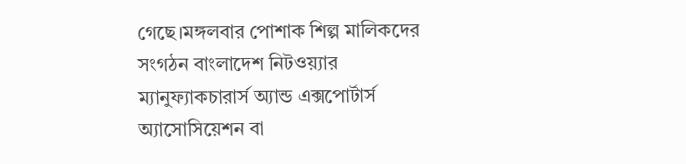গেছে।মঙ্গলবার পোশাক শিল্প মালিকদের সংগঠন বাংলাদেশ নিটওয়্যার ম্যানুফ্যাকচারার্স অ্যান্ড এক্সপোর্টার্স অ্যাসোসিয়েশন বা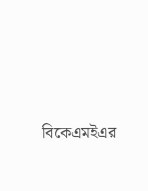বিকেএমইএর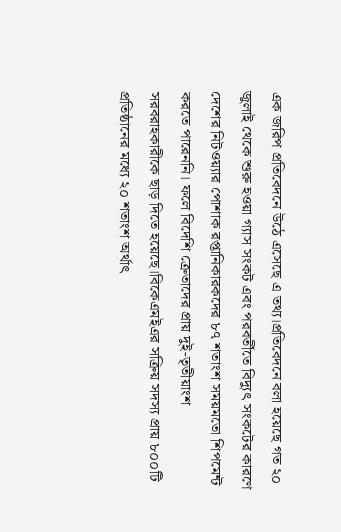এক জরিপ প্রতিবেদনে উঠে এসেছে এ তথ্য।প্রতিবেদনে বলা হয়েছে গত ২০ জুলাই থেকে শুরু হওয়া গ্যাস সংকট এবং পরবর্তীতে বিদ্যুৎ সংকটের কারণে দেশের নিটওয়্যার পোশাক রপ্তানিকারকদের ৮৭ শতাংশ সময়মতো শিপমেন্ট করতে পারেননি। ফলে বিদেশি ক্রেতাদের প্রায় দুই-তৃতীয়াংশ সরবরাহকারীকে ছাড় দিতে হয়েছে।বিকেএমইএর সক্রিয় সদস্য প্রায় ৮০০টি প্রতিষ্ঠানের মধ্যে ২০ শতাংশ অর্থাৎ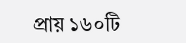প্রায় ১৬০টি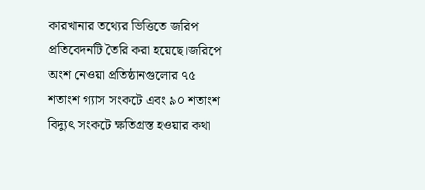কারখানার তথ্যের ভিত্তিতে জরিপ প্রতিবেদনটি তৈরি করা হয়েছে।জরিপে অংশ নেওয়া প্রতিষ্ঠানগুলোর ৭৫ শতাংশ গ্যাস সংকটে এবং ৯০ শতাংশ বিদ্যুৎ সংকটে ক্ষতিগ্রস্ত হওয়ার কথা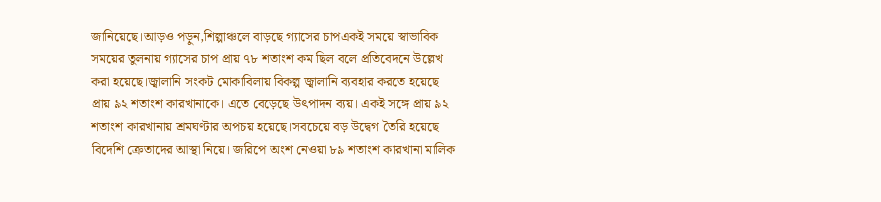জানিয়েছে।আড়ও পড়ুন,শিল্পাঞ্চলে বাড়ছে গ্যাসের চাপএকই সময়ে স্বাভাবিক সময়ের তুলনায় গ্যাসের চাপ প্রায় ৭৮ শতাংশ কম ছিল বলে প্রতিবেদনে উল্লেখ করা হয়েছে।জ্বালানি সংকট মোকাবিলায় বিকল্প জ্বালানি ব্যবহার করতে হয়েছে প্রায় ৯২ শতাংশ কারখানাকে। এতে বেড়েছে উৎপাদন ব্যয়। একই সঙ্গে প্রায় ৯২ শতাংশ কারখানায় শ্রমঘণ্টার অপচয় হয়েছে।সবচেয়ে বড় উদ্বেগ তৈরি হয়েছে বিদেশি ক্রেতাদের আস্থা নিয়ে। জরিপে অংশ নেওয়া ৮৯ শতাংশ কারখানা মালিক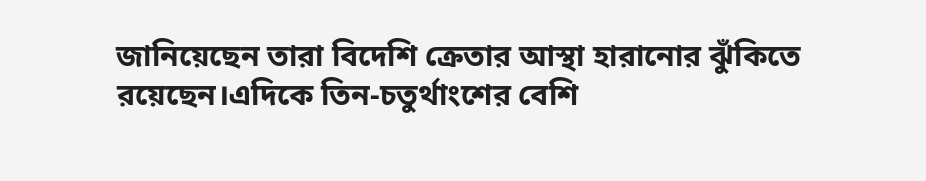জানিয়েছেন তারা বিদেশি ক্রেতার আস্থা হারানোর ঝুঁকিতে রয়েছেন।এদিকে তিন-চতুর্থাংশের বেশি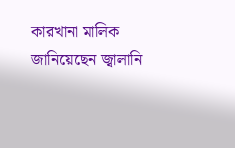কারখানা মালিক জানিয়েছেন জ্বালানি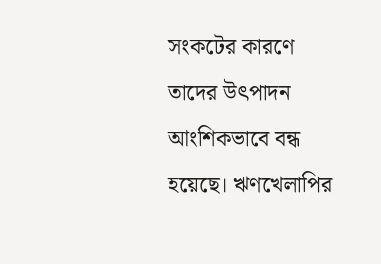সংকটের কারণে তাদের উৎপাদন আংশিকভাবে বন্ধ হয়েছে। ঋণখেলাপির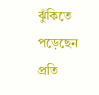ঝুঁকিতে পড়েছেন প্রতি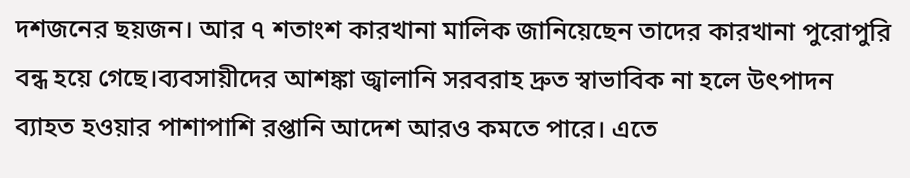দশজনের ছয়জন। আর ৭ শতাংশ কারখানা মালিক জানিয়েছেন তাদের কারখানা পুরোপুরি বন্ধ হয়ে গেছে।ব্যবসায়ীদের আশঙ্কা জ্বালানি সরবরাহ দ্রুত স্বাভাবিক না হলে উৎপাদন ব্যাহত হওয়ার পাশাপাশি রপ্তানি আদেশ আরও কমতে পারে। এতে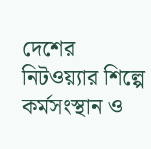দেশের নিটওয়্যার শিল্পে কর্মসংস্থান ও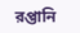রপ্তানি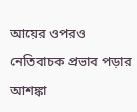আয়ের ওপরও নেতিবাচক প্রভাব পড়ার আশঙ্কা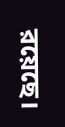রয়েছে।